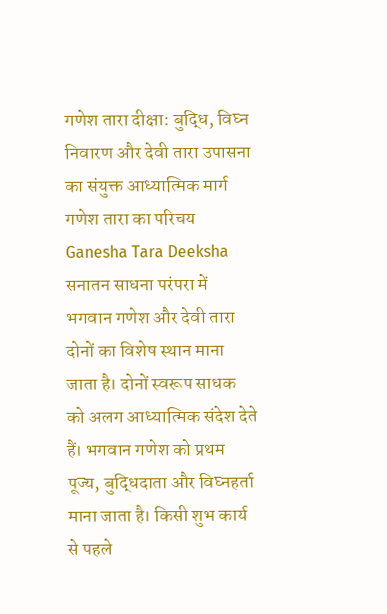गणेश तारा दीक्षा: बुद्धि, विघ्न निवारण और देवी तारा उपासना का संयुक्त आध्यात्मिक मार्ग
गणेश तारा का परिचय
Ganesha Tara Deeksha सनातन साधना परंपरा में भगवान गणेश और देवी तारा दोनों का विशेष स्थान माना जाता है। दोनों स्वरूप साधक को अलग आध्यात्मिक संदेश देते हैं। भगवान गणेश को प्रथम पूज्य, बुद्धिदाता और विघ्नहर्ता माना जाता है। किसी शुभ कार्य से पहले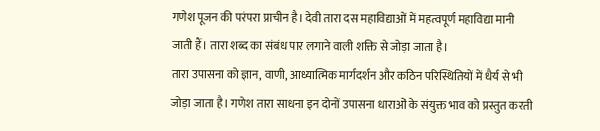गणेश पूजन की परंपरा प्राचीन है। देवी तारा दस महाविद्याओं में महत्वपूर्ण महाविद्या मानी जाती हैं। तारा शब्द का संबंध पार लगाने वाली शक्ति से जोड़ा जाता है।
तारा उपासना को ज्ञान, वाणी, आध्यात्मिक मार्गदर्शन और कठिन परिस्थितियों में धैर्य से भी जोड़ा जाता है। गणेश तारा साधना इन दोनों उपासना धाराओं के संयुक्त भाव को प्रस्तुत करती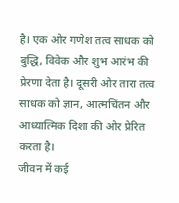है। एक ओर गणेश तत्व साधक को बुद्धि, विवेक और शुभ आरंभ की प्रेरणा देता है। दूसरी ओर तारा तत्व साधक को ज्ञान, आत्मचिंतन और आध्यात्मिक दिशा की ओर प्रेरित करता है।
जीवन में कई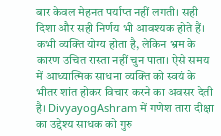बार केवल मेहनत पर्याप्त नहीं लगती। सही दिशा और सही निर्णय भी आवश्यक होते हैं। कभी व्यक्ति योग्य होता है, लेकिन भ्रम के कारण उचित रास्ता नहीं चुन पाता। ऐसे समय में आध्यात्मिक साधना व्यक्ति को स्वयं के भीतर शांत होकर विचार करने का अवसर देती है। DivyayogAshram में गणेश तारा दीक्षा का उद्देश्य साधक को गुरु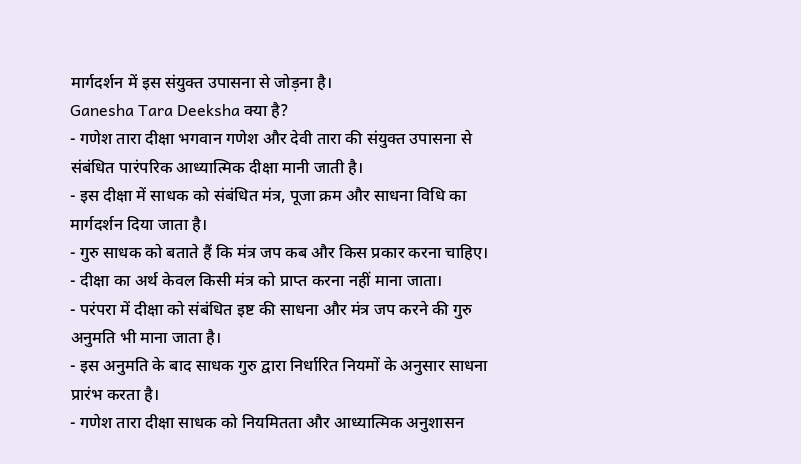मार्गदर्शन में इस संयुक्त उपासना से जोड़ना है।
Ganesha Tara Deeksha क्या है?
- गणेश तारा दीक्षा भगवान गणेश और देवी तारा की संयुक्त उपासना से संबंधित पारंपरिक आध्यात्मिक दीक्षा मानी जाती है।
- इस दीक्षा में साधक को संबंधित मंत्र, पूजा क्रम और साधना विधि का मार्गदर्शन दिया जाता है।
- गुरु साधक को बताते हैं कि मंत्र जप कब और किस प्रकार करना चाहिए।
- दीक्षा का अर्थ केवल किसी मंत्र को प्राप्त करना नहीं माना जाता।
- परंपरा में दीक्षा को संबंधित इष्ट की साधना और मंत्र जप करने की गुरु अनुमति भी माना जाता है।
- इस अनुमति के बाद साधक गुरु द्वारा निर्धारित नियमों के अनुसार साधना प्रारंभ करता है।
- गणेश तारा दीक्षा साधक को नियमितता और आध्यात्मिक अनुशासन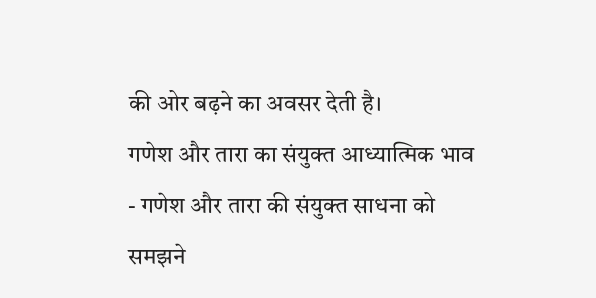की ओर बढ़ने का अवसर देती है।
गणेश और तारा का संयुक्त आध्यात्मिक भाव
- गणेश और तारा की संयुक्त साधना को समझने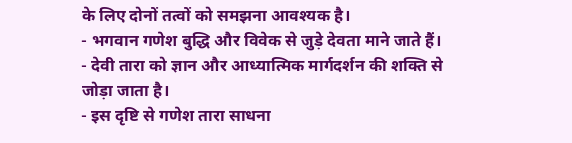के लिए दोनों तत्वों को समझना आवश्यक है।
- भगवान गणेश बुद्धि और विवेक से जुड़े देवता माने जाते हैं।
- देवी तारा को ज्ञान और आध्यात्मिक मार्गदर्शन की शक्ति से जोड़ा जाता है।
- इस दृष्टि से गणेश तारा साधना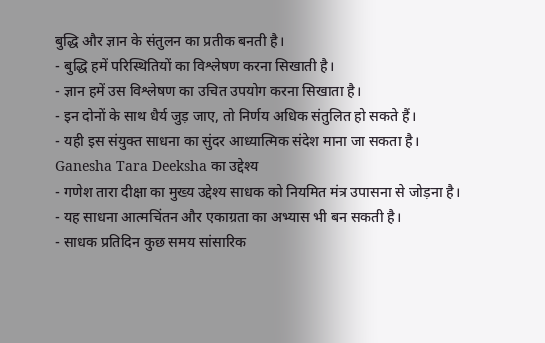बुद्धि और ज्ञान के संतुलन का प्रतीक बनती है।
- बुद्धि हमें परिस्थितियों का विश्लेषण करना सिखाती है।
- ज्ञान हमें उस विश्लेषण का उचित उपयोग करना सिखाता है।
- इन दोनों के साथ धैर्य जुड़ जाए, तो निर्णय अधिक संतुलित हो सकते हैं।
- यही इस संयुक्त साधना का सुंदर आध्यात्मिक संदेश माना जा सकता है।
Ganesha Tara Deeksha का उद्देश्य
- गणेश तारा दीक्षा का मुख्य उद्देश्य साधक को नियमित मंत्र उपासना से जोड़ना है।
- यह साधना आत्मचिंतन और एकाग्रता का अभ्यास भी बन सकती है।
- साधक प्रतिदिन कुछ समय सांसारिक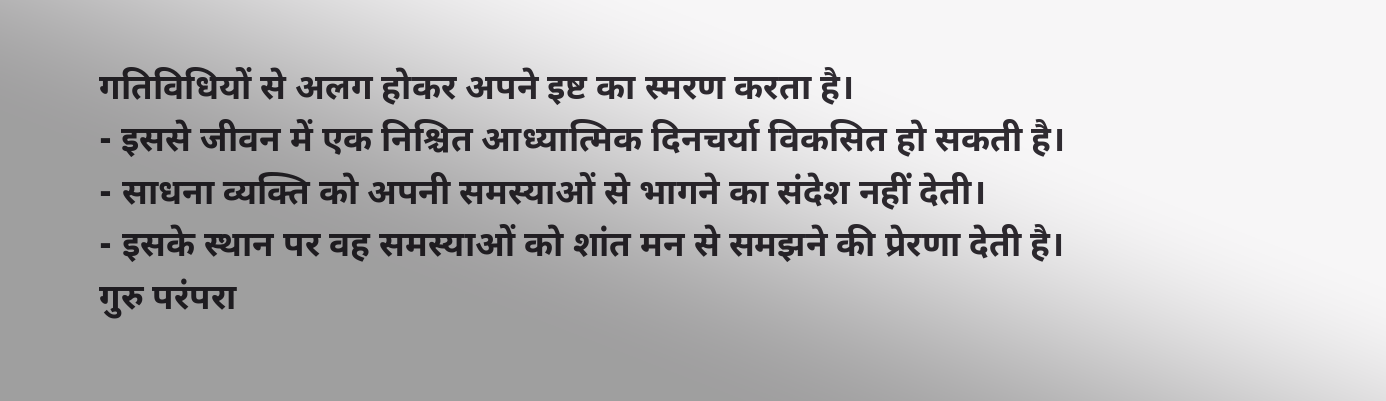गतिविधियों से अलग होकर अपने इष्ट का स्मरण करता है।
- इससे जीवन में एक निश्चित आध्यात्मिक दिनचर्या विकसित हो सकती है।
- साधना व्यक्ति को अपनी समस्याओं से भागने का संदेश नहीं देती।
- इसके स्थान पर वह समस्याओं को शांत मन से समझने की प्रेरणा देती है।
गुरु परंपरा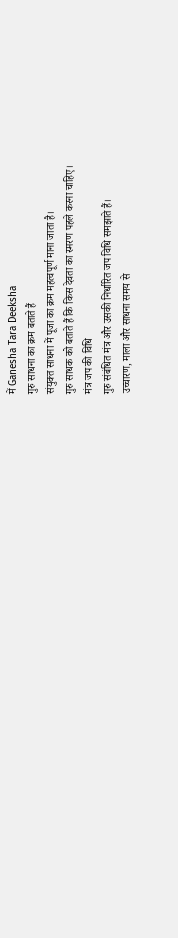में Ganesha Tara Deeksha
गुरु साधना का क्रम बताते हैं
संयुक्त साधना में पूजा का क्रम महत्वपूर्ण माना जाता है।
गुरु साधक को बताते हैं कि किस देवता का स्मरण पहले करना चाहिए।
मंत्र जप की विधि
गुरु संबंधित मंत्र और उसकी निर्धारित जप विधि समझाते हैं।
उच्चारण, माला और साधना समय से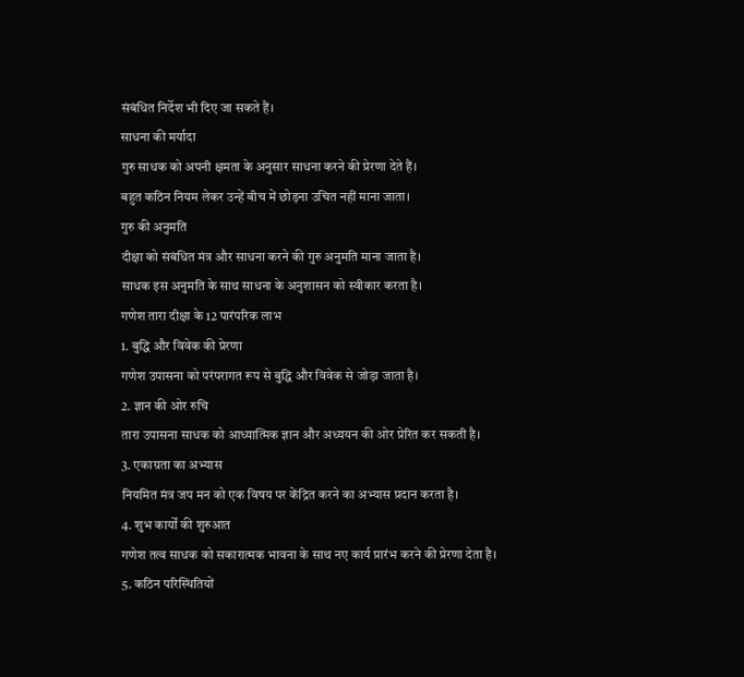संबंधित निर्देश भी दिए जा सकते हैं।
साधना की मर्यादा
गुरु साधक को अपनी क्षमता के अनुसार साधना करने की प्रेरणा देते हैं।
बहुत कठिन नियम लेकर उन्हें बीच में छोड़ना उचित नहीं माना जाता।
गुरु की अनुमति
दीक्षा को संबंधित मंत्र और साधना करने की गुरु अनुमति माना जाता है।
साधक इस अनुमति के साथ साधना के अनुशासन को स्वीकार करता है।
गणेश तारा दीक्षा के 12 पारंपरिक लाभ
1. बुद्धि और विवेक की प्रेरणा
गणेश उपासना को परंपरागत रूप से बुद्धि और विवेक से जोड़ा जाता है।
2. ज्ञान की ओर रुचि
तारा उपासना साधक को आध्यात्मिक ज्ञान और अध्ययन की ओर प्रेरित कर सकती है।
3. एकाग्रता का अभ्यास
नियमित मंत्र जप मन को एक विषय पर केंद्रित करने का अभ्यास प्रदान करता है।
4. शुभ कार्यों की शुरुआत
गणेश तत्व साधक को सकारात्मक भावना के साथ नए कार्य प्रारंभ करने की प्रेरणा देता है।
5. कठिन परिस्थितियों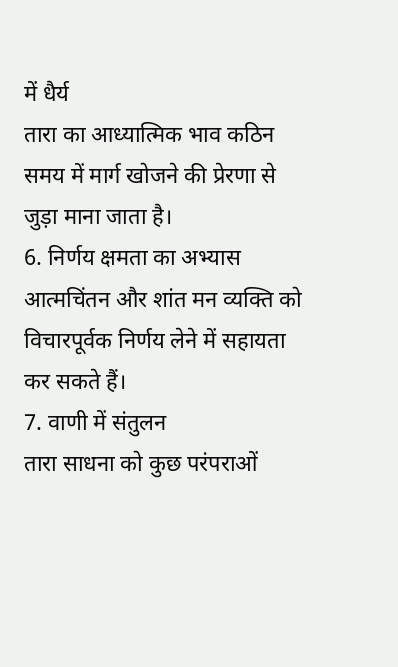में धैर्य
तारा का आध्यात्मिक भाव कठिन समय में मार्ग खोजने की प्रेरणा से जुड़ा माना जाता है।
6. निर्णय क्षमता का अभ्यास
आत्मचिंतन और शांत मन व्यक्ति को विचारपूर्वक निर्णय लेने में सहायता कर सकते हैं।
7. वाणी में संतुलन
तारा साधना को कुछ परंपराओं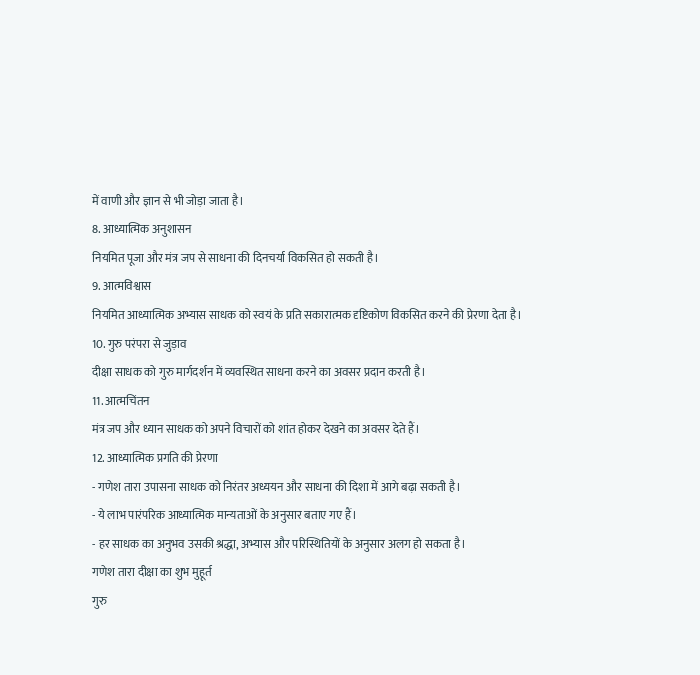में वाणी और ज्ञान से भी जोड़ा जाता है।
8. आध्यात्मिक अनुशासन
नियमित पूजा और मंत्र जप से साधना की दिनचर्या विकसित हो सकती है।
9. आत्मविश्वास
नियमित आध्यात्मिक अभ्यास साधक को स्वयं के प्रति सकारात्मक दृष्टिकोण विकसित करने की प्रेरणा देता है।
10. गुरु परंपरा से जुड़ाव
दीक्षा साधक को गुरु मार्गदर्शन में व्यवस्थित साधना करने का अवसर प्रदान करती है।
11. आत्मचिंतन
मंत्र जप और ध्यान साधक को अपने विचारों को शांत होकर देखने का अवसर देते हैं।
12. आध्यात्मिक प्रगति की प्रेरणा
- गणेश तारा उपासना साधक को निरंतर अध्ययन और साधना की दिशा में आगे बढ़ा सकती है।
- ये लाभ पारंपरिक आध्यात्मिक मान्यताओं के अनुसार बताए गए हैं।
- हर साधक का अनुभव उसकी श्रद्धा, अभ्यास और परिस्थितियों के अनुसार अलग हो सकता है।
गणेश तारा दीक्षा का शुभ मुहूर्त
गुरु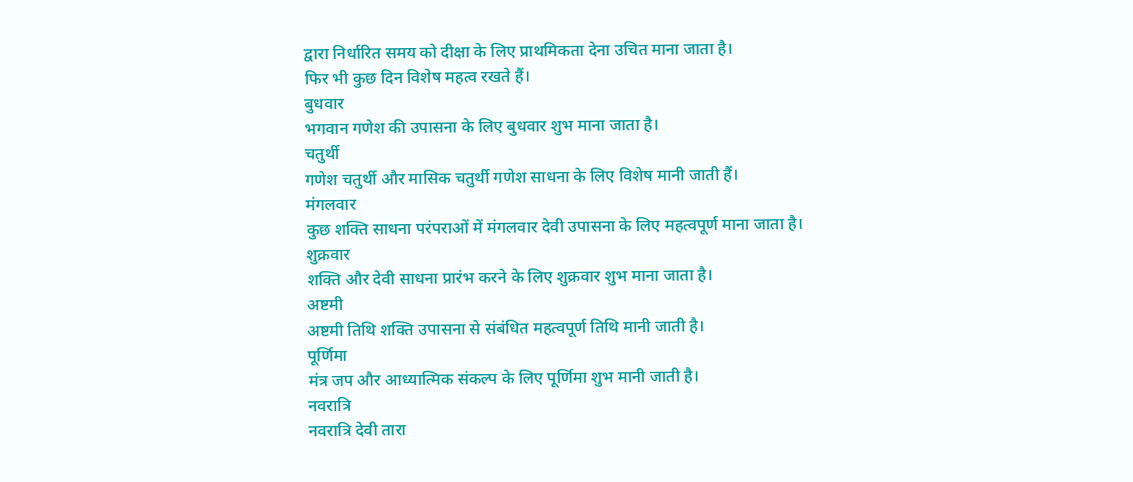द्वारा निर्धारित समय को दीक्षा के लिए प्राथमिकता देना उचित माना जाता है।
फिर भी कुछ दिन विशेष महत्व रखते हैं।
बुधवार
भगवान गणेश की उपासना के लिए बुधवार शुभ माना जाता है।
चतुर्थी
गणेश चतुर्थी और मासिक चतुर्थी गणेश साधना के लिए विशेष मानी जाती हैं।
मंगलवार
कुछ शक्ति साधना परंपराओं में मंगलवार देवी उपासना के लिए महत्वपूर्ण माना जाता है।
शुक्रवार
शक्ति और देवी साधना प्रारंभ करने के लिए शुक्रवार शुभ माना जाता है।
अष्टमी
अष्टमी तिथि शक्ति उपासना से संबंधित महत्वपूर्ण तिथि मानी जाती है।
पूर्णिमा
मंत्र जप और आध्यात्मिक संकल्प के लिए पूर्णिमा शुभ मानी जाती है।
नवरात्रि
नवरात्रि देवी तारा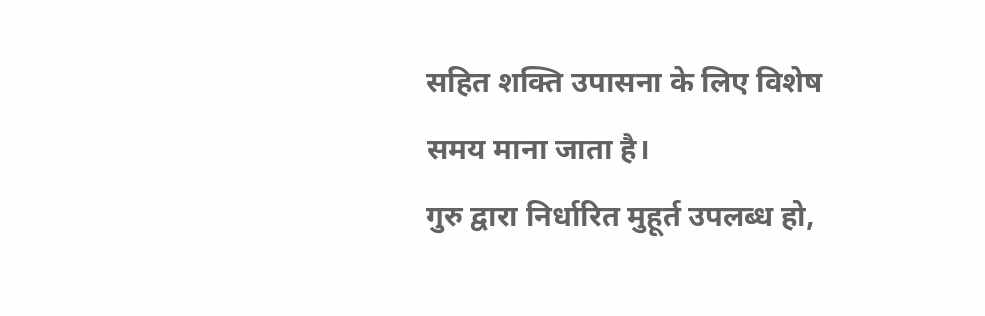सहित शक्ति उपासना के लिए विशेष समय माना जाता है।
गुरु द्वारा निर्धारित मुहूर्त उपलब्ध हो,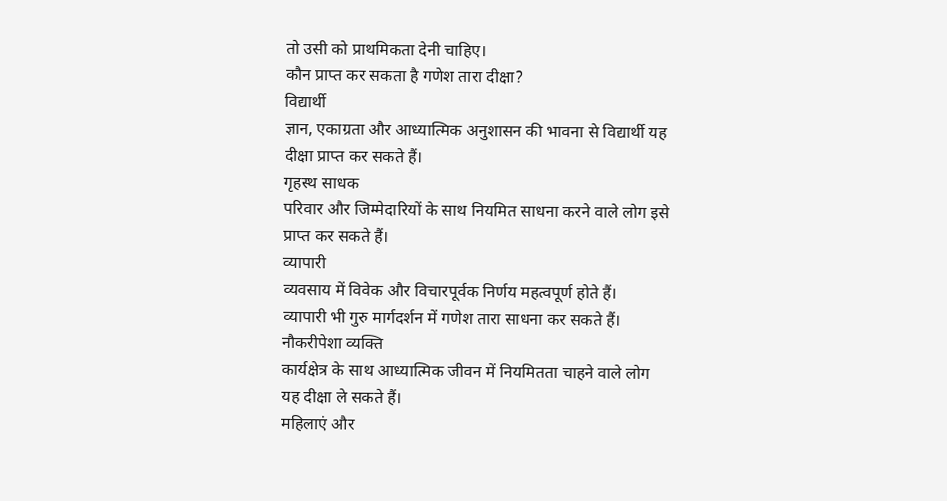तो उसी को प्राथमिकता देनी चाहिए।
कौन प्राप्त कर सकता है गणेश तारा दीक्षा?
विद्यार्थी
ज्ञान, एकाग्रता और आध्यात्मिक अनुशासन की भावना से विद्यार्थी यह दीक्षा प्राप्त कर सकते हैं।
गृहस्थ साधक
परिवार और जिम्मेदारियों के साथ नियमित साधना करने वाले लोग इसे प्राप्त कर सकते हैं।
व्यापारी
व्यवसाय में विवेक और विचारपूर्वक निर्णय महत्वपूर्ण होते हैं।
व्यापारी भी गुरु मार्गदर्शन में गणेश तारा साधना कर सकते हैं।
नौकरीपेशा व्यक्ति
कार्यक्षेत्र के साथ आध्यात्मिक जीवन में नियमितता चाहने वाले लोग यह दीक्षा ले सकते हैं।
महिलाएं और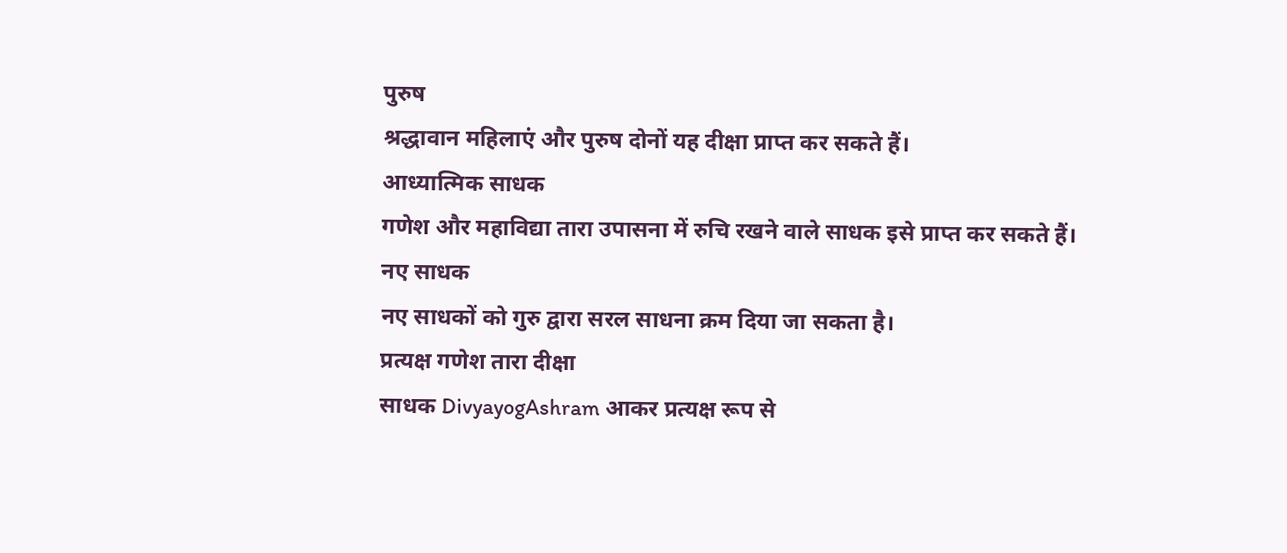पुरुष
श्रद्धावान महिलाएं और पुरुष दोनों यह दीक्षा प्राप्त कर सकते हैं।
आध्यात्मिक साधक
गणेश और महाविद्या तारा उपासना में रुचि रखने वाले साधक इसे प्राप्त कर सकते हैं।
नए साधक
नए साधकों को गुरु द्वारा सरल साधना क्रम दिया जा सकता है।
प्रत्यक्ष गणेश तारा दीक्षा
साधक DivyayogAshram आकर प्रत्यक्ष रूप से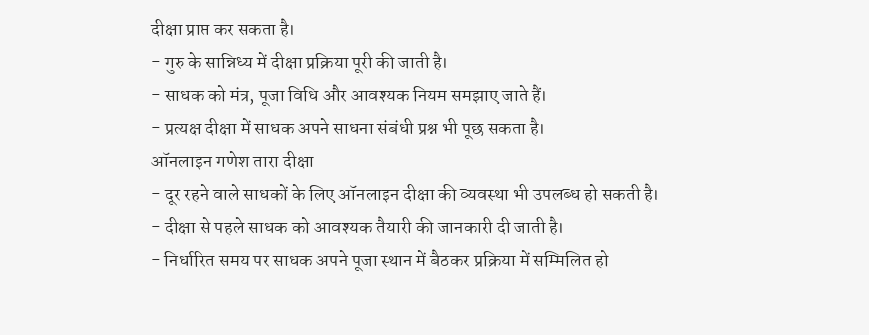दीक्षा प्राप्त कर सकता है।
- गुरु के सान्निध्य में दीक्षा प्रक्रिया पूरी की जाती है।
- साधक को मंत्र, पूजा विधि और आवश्यक नियम समझाए जाते हैं।
- प्रत्यक्ष दीक्षा में साधक अपने साधना संबंधी प्रश्न भी पूछ सकता है।
ऑनलाइन गणेश तारा दीक्षा
- दूर रहने वाले साधकों के लिए ऑनलाइन दीक्षा की व्यवस्था भी उपलब्ध हो सकती है।
- दीक्षा से पहले साधक को आवश्यक तैयारी की जानकारी दी जाती है।
- निर्धारित समय पर साधक अपने पूजा स्थान में बैठकर प्रक्रिया में सम्मिलित हो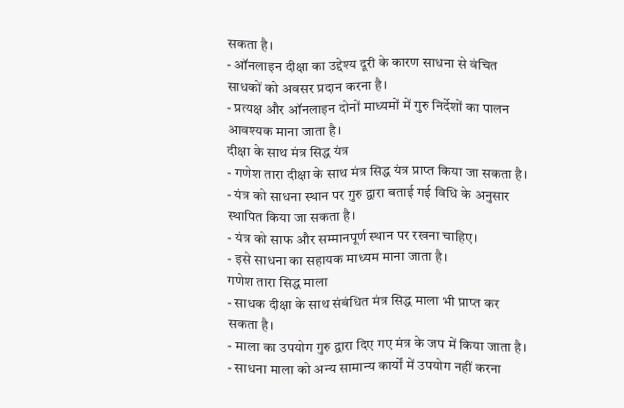सकता है।
- ऑनलाइन दीक्षा का उद्देश्य दूरी के कारण साधना से वंचित साधकों को अवसर प्रदान करना है।
- प्रत्यक्ष और ऑनलाइन दोनों माध्यमों में गुरु निर्देशों का पालन आवश्यक माना जाता है।
दीक्षा के साथ मंत्र सिद्ध यंत्र
- गणेश तारा दीक्षा के साथ मंत्र सिद्ध यंत्र प्राप्त किया जा सकता है।
- यंत्र को साधना स्थान पर गुरु द्वारा बताई गई विधि के अनुसार स्थापित किया जा सकता है।
- यंत्र को साफ और सम्मानपूर्ण स्थान पर रखना चाहिए।
- इसे साधना का सहायक माध्यम माना जाता है।
गणेश तारा सिद्ध माला
- साधक दीक्षा के साथ संबंधित मंत्र सिद्ध माला भी प्राप्त कर सकता है।
- माला का उपयोग गुरु द्वारा दिए गए मंत्र के जप में किया जाता है।
- साधना माला को अन्य सामान्य कार्यों में उपयोग नहीं करना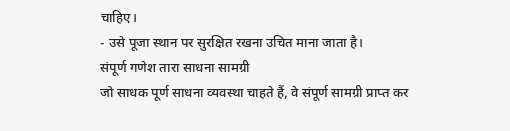चाहिए।
- उसे पूजा स्थान पर सुरक्षित रखना उचित माना जाता है।
संपूर्ण गणेश तारा साधना सामग्री
जो साधक पूर्ण साधना व्यवस्था चाहते हैं, वे संपूर्ण सामग्री प्राप्त कर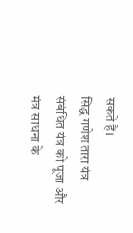सकते हैं।
सिद्ध गणेश तारा यंत्र
संबंधित यंत्र को पूजा और मंत्र साधना के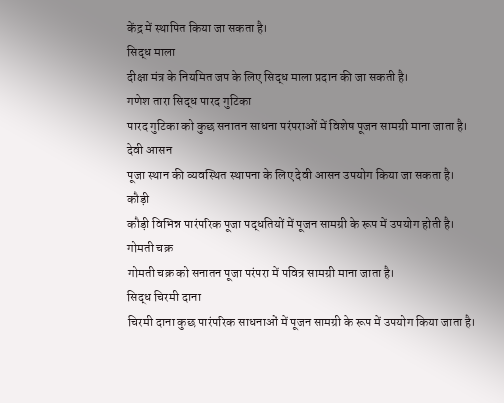केंद्र में स्थापित किया जा सकता है।
सिद्ध माला
दीक्षा मंत्र के नियमित जप के लिए सिद्ध माला प्रदान की जा सकती है।
गणेश तारा सिद्ध पारद गुटिका
पारद गुटिका को कुछ सनातन साधना परंपराओं में विशेष पूजन सामग्री माना जाता है।
देवी आसन
पूजा स्थान की व्यवस्थित स्थापना के लिए देवी आसन उपयोग किया जा सकता है।
कौड़ी
कौड़ी विभिन्न पारंपरिक पूजा पद्धतियों में पूजन सामग्री के रूप में उपयोग होती है।
गोमती चक्र
गोमती चक्र को सनातन पूजा परंपरा में पवित्र सामग्री माना जाता है।
सिद्ध चिरमी दाना
चिरमी दाना कुछ पारंपरिक साधनाओं में पूजन सामग्री के रूप में उपयोग किया जाता है।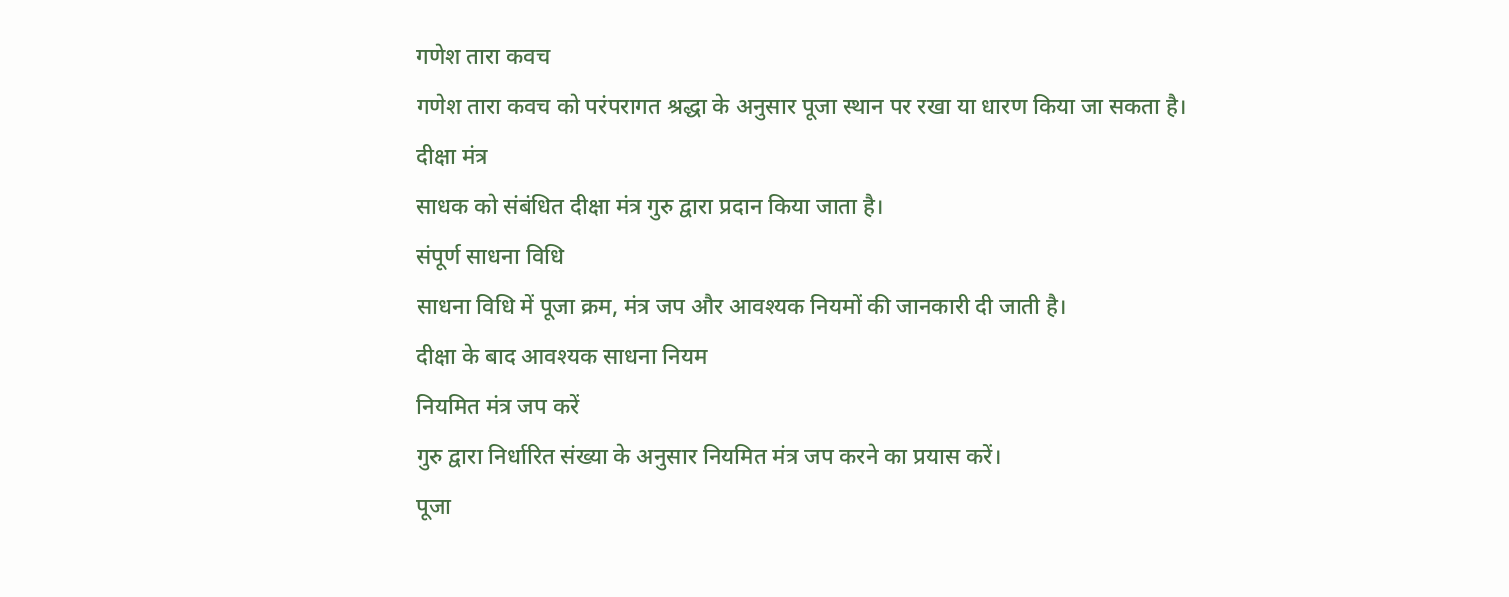गणेश तारा कवच
गणेश तारा कवच को परंपरागत श्रद्धा के अनुसार पूजा स्थान पर रखा या धारण किया जा सकता है।
दीक्षा मंत्र
साधक को संबंधित दीक्षा मंत्र गुरु द्वारा प्रदान किया जाता है।
संपूर्ण साधना विधि
साधना विधि में पूजा क्रम, मंत्र जप और आवश्यक नियमों की जानकारी दी जाती है।
दीक्षा के बाद आवश्यक साधना नियम
नियमित मंत्र जप करें
गुरु द्वारा निर्धारित संख्या के अनुसार नियमित मंत्र जप करने का प्रयास करें।
पूजा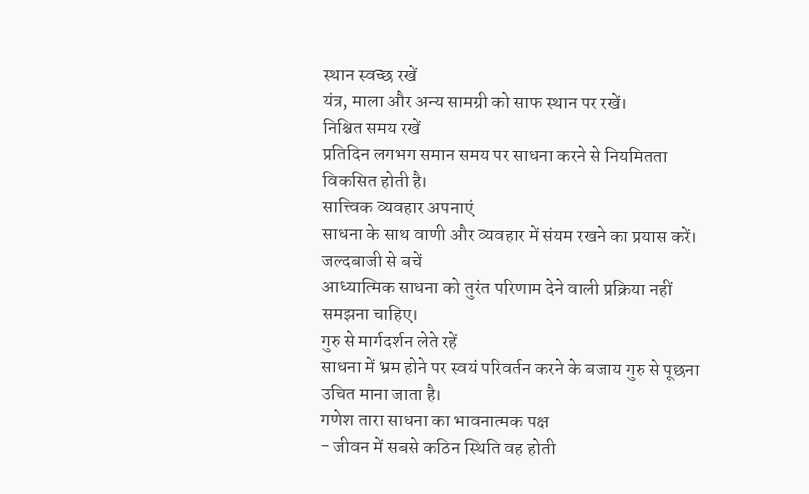स्थान स्वच्छ रखें
यंत्र, माला और अन्य सामग्री को साफ स्थान पर रखें।
निश्चित समय रखें
प्रतिदिन लगभग समान समय पर साधना करने से नियमितता विकसित होती है।
सात्त्विक व्यवहार अपनाएं
साधना के साथ वाणी और व्यवहार में संयम रखने का प्रयास करें।
जल्दबाजी से बचें
आध्यात्मिक साधना को तुरंत परिणाम देने वाली प्रक्रिया नहीं समझना चाहिए।
गुरु से मार्गदर्शन लेते रहें
साधना में भ्रम होने पर स्वयं परिवर्तन करने के बजाय गुरु से पूछना उचित माना जाता है।
गणेश तारा साधना का भावनात्मक पक्ष
- जीवन में सबसे कठिन स्थिति वह होती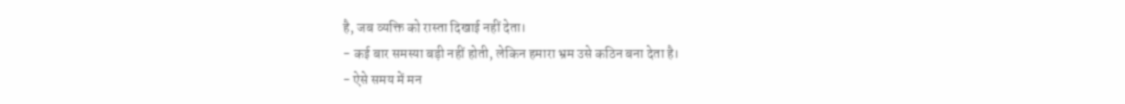है, जब व्यक्ति को रास्ता दिखाई नहीं देता।
- कई बार समस्या बड़ी नहीं होती, लेकिन हमारा भ्रम उसे कठिन बना देता है।
- ऐसे समय में मन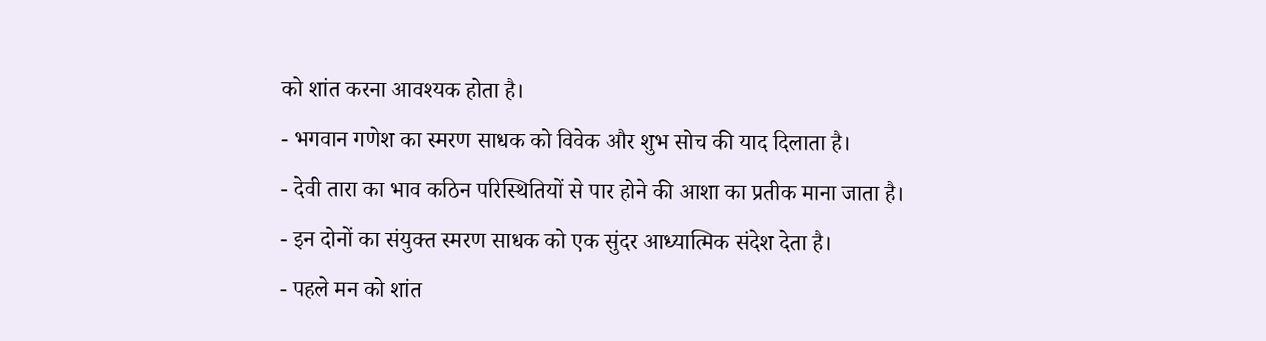को शांत करना आवश्यक होता है।
- भगवान गणेश का स्मरण साधक को विवेक और शुभ सोच की याद दिलाता है।
- देवी तारा का भाव कठिन परिस्थितियों से पार होने की आशा का प्रतीक माना जाता है।
- इन दोनों का संयुक्त स्मरण साधक को एक सुंदर आध्यात्मिक संदेश देता है।
- पहले मन को शांत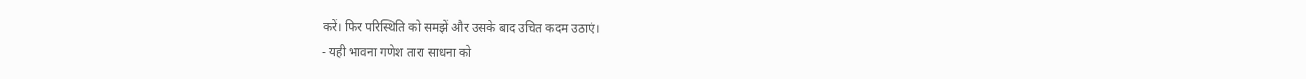करें। फिर परिस्थिति को समझें और उसके बाद उचित कदम उठाएं।
- यही भावना गणेश तारा साधना को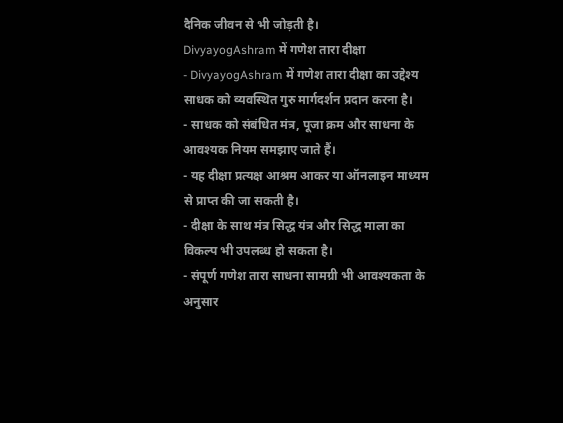दैनिक जीवन से भी जोड़ती है।
DivyayogAshram में गणेश तारा दीक्षा
- DivyayogAshram में गणेश तारा दीक्षा का उद्देश्य साधक को व्यवस्थित गुरु मार्गदर्शन प्रदान करना है।
- साधक को संबंधित मंत्र, पूजा क्रम और साधना के आवश्यक नियम समझाए जाते हैं।
- यह दीक्षा प्रत्यक्ष आश्रम आकर या ऑनलाइन माध्यम से प्राप्त की जा सकती है।
- दीक्षा के साथ मंत्र सिद्ध यंत्र और सिद्ध माला का विकल्प भी उपलब्ध हो सकता है।
- संपूर्ण गणेश तारा साधना सामग्री भी आवश्यकता के अनुसार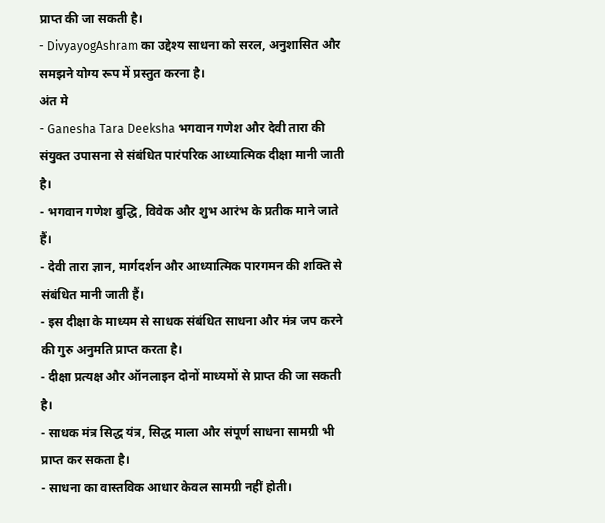प्राप्त की जा सकती है।
- DivyayogAshram का उद्देश्य साधना को सरल, अनुशासित और समझने योग्य रूप में प्रस्तुत करना है।
अंत मे
- Ganesha Tara Deeksha भगवान गणेश और देवी तारा की संयुक्त उपासना से संबंधित पारंपरिक आध्यात्मिक दीक्षा मानी जाती है।
- भगवान गणेश बुद्धि, विवेक और शुभ आरंभ के प्रतीक माने जाते हैं।
- देवी तारा ज्ञान, मार्गदर्शन और आध्यात्मिक पारगमन की शक्ति से संबंधित मानी जाती हैं।
- इस दीक्षा के माध्यम से साधक संबंधित साधना और मंत्र जप करने की गुरु अनुमति प्राप्त करता है।
- दीक्षा प्रत्यक्ष और ऑनलाइन दोनों माध्यमों से प्राप्त की जा सकती है।
- साधक मंत्र सिद्ध यंत्र, सिद्ध माला और संपूर्ण साधना सामग्री भी प्राप्त कर सकता है।
- साधना का वास्तविक आधार केवल सामग्री नहीं होती।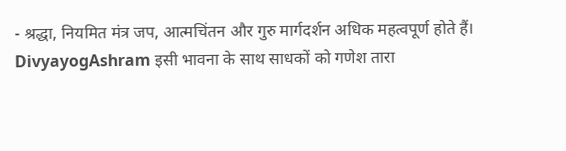- श्रद्धा, नियमित मंत्र जप, आत्मचिंतन और गुरु मार्गदर्शन अधिक महत्वपूर्ण होते हैं।
DivyayogAshram इसी भावना के साथ साधकों को गणेश तारा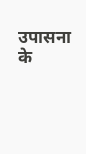उपासना के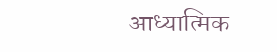आध्यात्मिक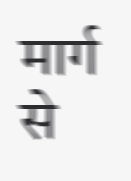मार्ग से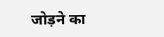जोड़ने का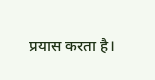प्रयास करता है।